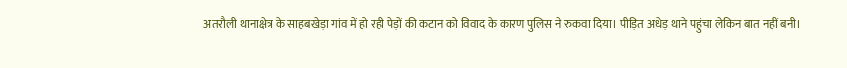अतरौली थानाक्षेत्र के साहबखेड़ा गांव में हो रही पेड़ों की कटान को विवाद के कारण पुलिस ने रुकवा दिया। पीड़ित अधेड़ थाने पहुंचा लेकिन बात नहीं बनी।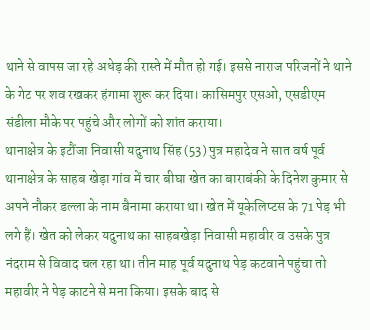थाने से वापस जा रहे अधेड़ की रास्ते में मौत हो गई। इससे नाराज परिजनों ने थाने के गेट पर शव रखकर हंगामा शुरू कर दिया। कासिमपुर एसओ, एसडीएम संडीला मौके पर पहुंचे और लोगों को शांत कराया।
थानाक्षेत्र के इटौंजा निवासी यदुनाथ सिंह (53) पुत्र महादेव ने सात वर्ष पूर्व थानाक्षेत्र के साहब खेड़ा गांव में चार बीघा खेत का बाराबंकी के दिनेश कुमार से अपने नौकर डल्ला के नाम बैनामा कराया था। खेत में यूकेलिप्टस के 71 पेड़ भी लगे हैं। खेत को लेकर यदुनाथ का साहबखेड़ा निवासी महावीर व उसके पुत्र नंदराम से विवाद चल रहा था। तीन माह पूर्व यदुनाथ पेड़ कटवाने पहुंचा तो महावीर ने पेड़ काटने से मना किया। इसके बाद से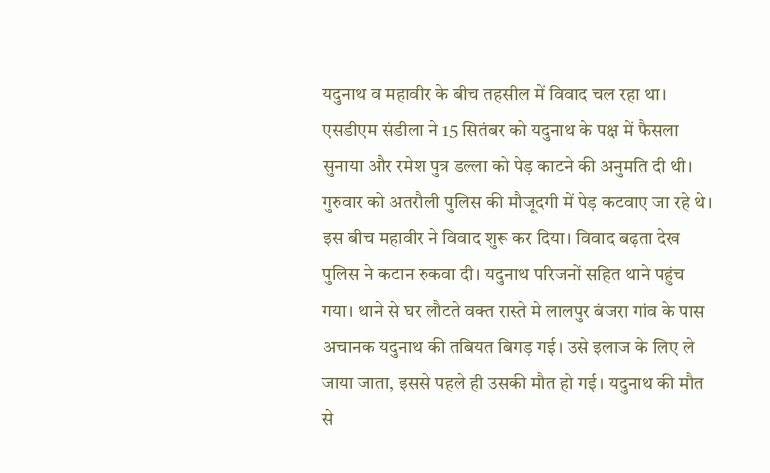यदुनाथ व महावीर के बीच तहसील में विवाद चल रहा था। एसडीएम संडीला ने 15 सितंबर को यदुनाथ के पक्ष में फैसला सुनाया और रमेश पुत्र डल्ला को पेड़ काटने की अनुमति दी थी। गुरुवार को अतरौली पुलिस की मौजूदगी में पेड़ कटवाए जा रहे थे। इस बीच महावीर ने विवाद शुरू कर दिया। विवाद बढ़ता देख पुलिस ने कटान रुकवा दी। यदुनाथ परिजनों सहित थाने पहुंच गया। थाने से घर लौटते वक्त रास्ते मे लालपुर बंजरा गांव के पास अचानक यदुनाथ की तबियत बिगड़ गई। उसे इलाज के लिए ले जाया जाता, इससे पहले ही उसकी मौत हो गई। यदुनाथ की मौत से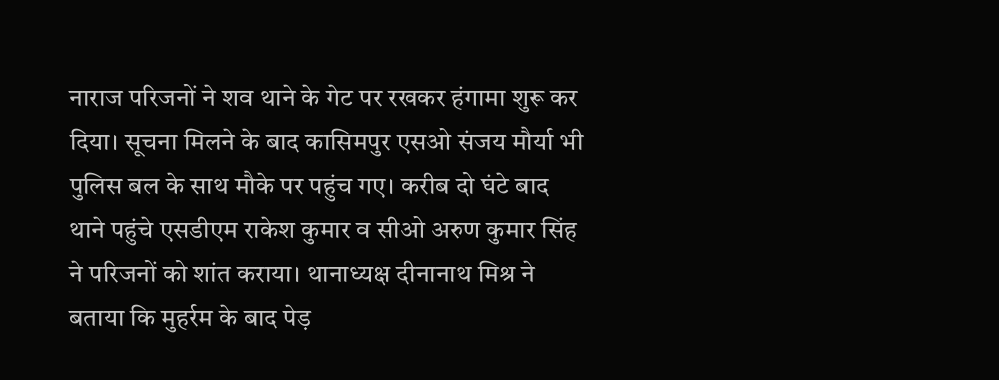नाराज परिजनों ने शव थाने के गेट पर रखकर हंगामा शुरू कर दिया। सूचना मिलने के बाद कासिमपुर एसओ संजय मौर्या भी पुलिस बल के साथ मौके पर पहुंच गए। करीब दो घंटे बाद थाने पहुंचे एसडीएम राकेश कुमार व सीओ अरुण कुमार सिंह ने परिजनों को शांत कराया। थानाध्यक्ष दीनानाथ मिश्र ने बताया कि मुहर्रम के बाद पेड़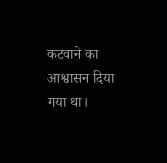कटवाने का आश्वासन दिया गया था।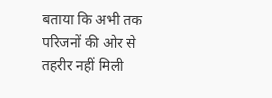बताया कि अभी तक परिजनों की ओर से तहरीर नहीं मिली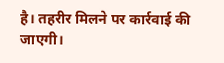है। तहरीर मिलने पर कार्रवाई की जाएगी।